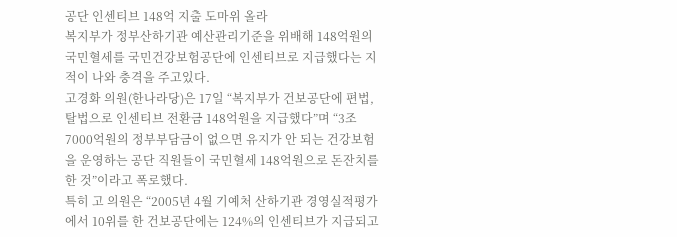공단 인센티브 148억 지출 도마위 올라
복지부가 정부산하기관 예산관리기준을 위배해 148억원의 국민혈세를 국민건강보험공단에 인센티브로 지급했다는 지적이 나와 충격을 주고있다.
고경화 의원(한나라당)은 17일 “복지부가 건보공단에 편법, 탈법으로 인센티브 전환금 148억원을 지급했다”며 “3조7000억원의 정부부담금이 없으면 유지가 안 되는 건강보험을 운영하는 공단 직원들이 국민혈세 148억원으로 돈잔치를 한 것”이라고 폭로했다.
특히 고 의원은 “2005년 4월 기예처 산하기관 경영실적평가에서 10위를 한 건보공단에는 124%의 인센티브가 지급되고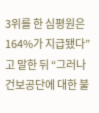3위를 한 심평원은 164%가 지급됐다”고 말한 뒤 “그러나 건보공단에 대한 불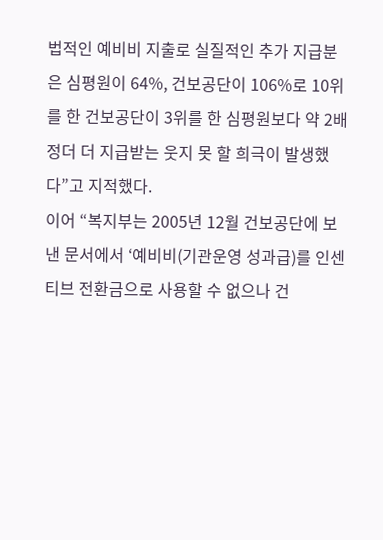법적인 예비비 지출로 실질적인 추가 지급분은 심평원이 64%, 건보공단이 106%로 10위를 한 건보공단이 3위를 한 심평원보다 약 2배 정더 더 지급받는 웃지 못 할 희극이 발생했다”고 지적했다.
이어 “복지부는 2005년 12월 건보공단에 보낸 문서에서 ‘예비비(기관운영 성과급)를 인센티브 전환금으로 사용할 수 없으나 건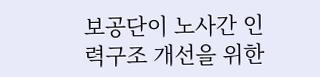보공단이 노사간 인력구조 개선을 위한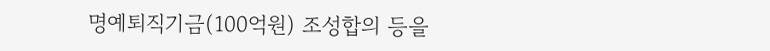명예퇴직기금(100억원) 조성합의 등을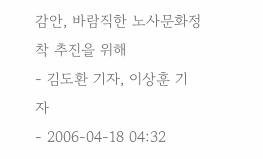감안, 바람직한 노사문화정착 추진을 위해
- 김도환 기자, 이상훈 기자
- 2006-04-18 04:32